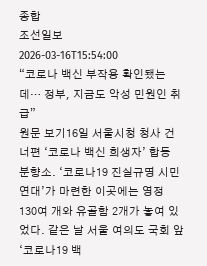종합
조선일보
2026-03-16T15:54:00
“코로나 백신 부작용 확인됐는데… 정부, 지금도 악성 민원인 취급”
원문 보기16일 서울시청 청사 건너편 ‘코로나 백신 희생자’ 합동 분향소. ‘코로나19 진실규명 시민연대’가 마련한 이곳에는 영정 130여 개와 유골함 2개가 놓여 있었다. 같은 날 서울 여의도 국회 앞 ‘코로나19 백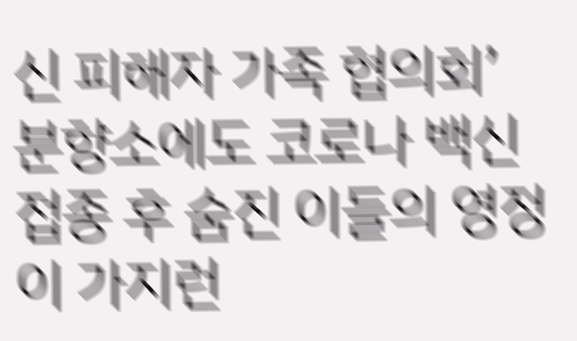신 피해자 가족 협의회’ 분향소에도 코로나 백신 접종 후 숨진 이들의 영정이 가지런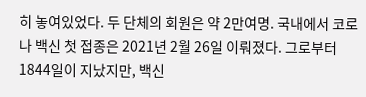히 놓여있었다. 두 단체의 회원은 약 2만여명. 국내에서 코로나 백신 첫 접종은 2021년 2월 26일 이뤄졌다. 그로부터 1844일이 지났지만, 백신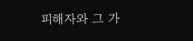피해자와 그 가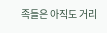족들은 아직도 거리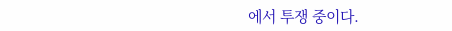에서 투쟁 중이다.